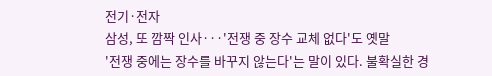전기·전자
삼성, 또 깜짝 인사···'전쟁 중 장수 교체 없다'도 옛말
'전쟁 중에는 장수를 바꾸지 않는다'는 말이 있다. 불확실한 경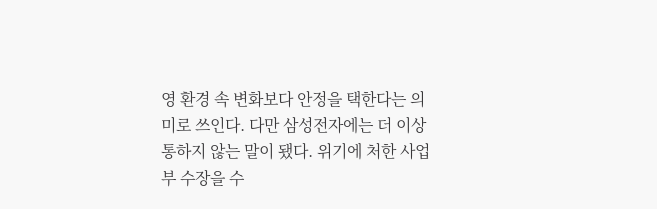영 환경 속 변화보다 안정을 택한다는 의미로 쓰인다. 다만 삼성전자에는 더 이상 통하지 않는 말이 됐다. 위기에 처한 사업부 수장을 수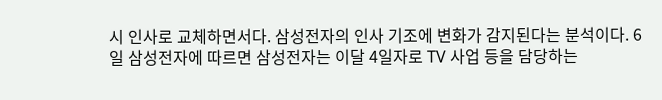시 인사로 교체하면서다. 삼성전자의 인사 기조에 변화가 감지된다는 분석이다. 6일 삼성전자에 따르면 삼성전자는 이달 4일자로 TV 사업 등을 담당하는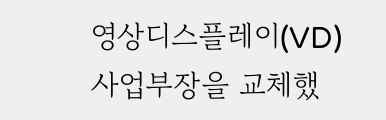영상디스플레이(VD)사업부장을 교체했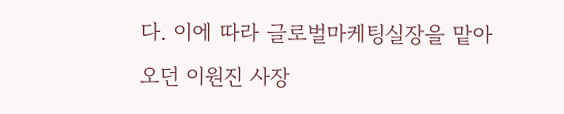다. 이에 따라 글로벌마케팅실장을 맡아오던 이원진 사장